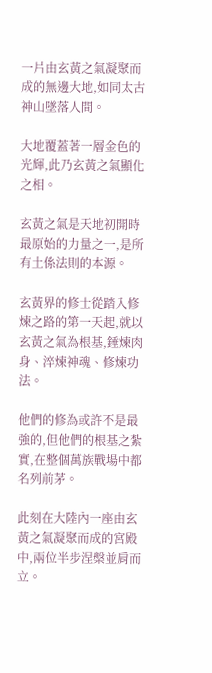一片由玄黃之氣凝聚而成的無邊大地,如同太古神山墜落人間。

大地覆蓋著一層金色的光輝,此乃玄黃之氣顯化之相。

玄黃之氣是天地初開時最原始的力量之一,是所有土係法則的本源。

玄黃界的修士從踏入修煉之路的第一天起,就以玄黃之氣為根基,錘煉肉身、淬煉神魂、修煉功法。

他們的修為或許不是最強的,但他們的根基之紮實,在整個萬族戰場中都名列前茅。

此刻在大陸內一座由玄黃之氣凝聚而成的宮殿中,兩位半步涅槃並肩而立。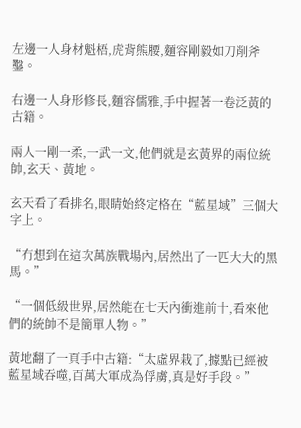左邊一人身材魁梧,虎背熊腰,麵容剛毅如刀削斧鑿。

右邊一人身形修長,麵容儒雅,手中握著一卷泛黃的古籍。

兩人一剛一柔,一武一文,他們就是玄黃界的兩位統帥,玄天、黃地。

玄天看了看排名,眼睛始終定格在“藍星域”三個大字上。

“冇想到在這次萬族戰場內,居然出了一匹大大的黑馬。”

“一個低級世界,居然能在七天內衝進前十,看來他們的統帥不是簡單人物。”

黃地翻了一頁手中古籍:“太虛界栽了,據點已經被藍星域吞噬,百萬大軍成為俘虜,真是好手段。”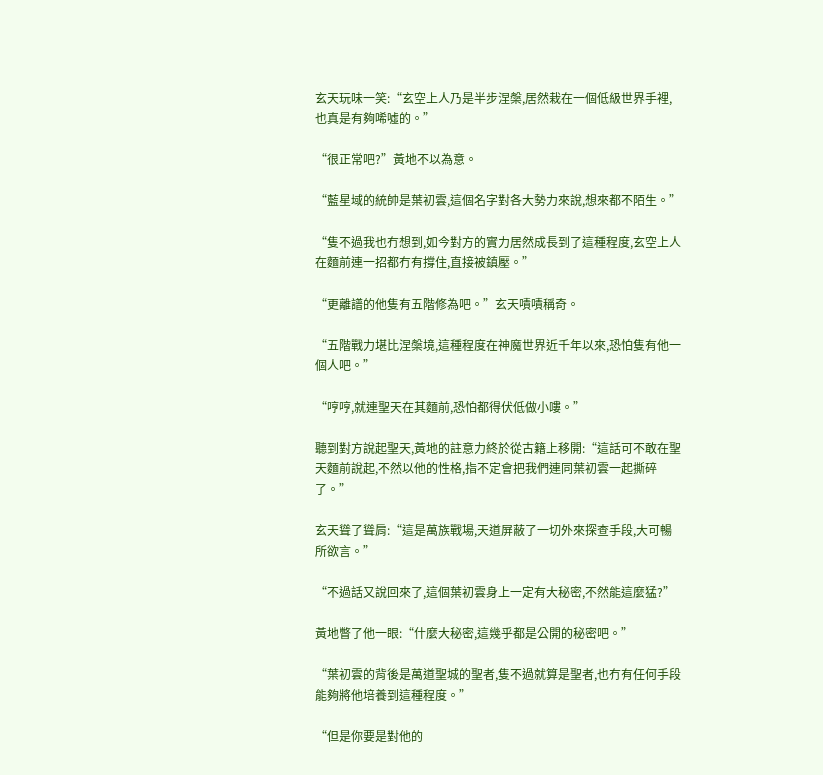玄天玩味一笑:“玄空上人乃是半步涅槃,居然栽在一個低級世界手裡,也真是有夠唏噓的。”

“很正常吧?”黃地不以為意。

“藍星域的統帥是葉初雲,這個名字對各大勢力來說,想來都不陌生。”

“隻不過我也冇想到,如今對方的實力居然成長到了這種程度,玄空上人在麵前連一招都冇有撐住,直接被鎮壓。”

“更離譜的他隻有五階修為吧。”玄天嘖嘖稱奇。

“五階戰力堪比涅槃境,這種程度在神魔世界近千年以來,恐怕隻有他一個人吧。”

“哼哼,就連聖天在其麵前,恐怕都得伏低做小嘍。”

聽到對方說起聖天,黃地的註意力終於從古籍上移開:“這話可不敢在聖天麵前說起,不然以他的性格,指不定會把我們連同葉初雲一起撕碎了。”

玄天聳了聳肩:“這是萬族戰場,天道屏蔽了一切外來探查手段,大可暢所欲言。”

“不過話又說回來了,這個葉初雲身上一定有大秘密,不然能這麼猛?”

黃地瞥了他一眼:“什麼大秘密,這幾乎都是公開的秘密吧。”

“葉初雲的背後是萬道聖城的聖者,隻不過就算是聖者,也冇有任何手段能夠將他培養到這種程度。”

“但是你要是對他的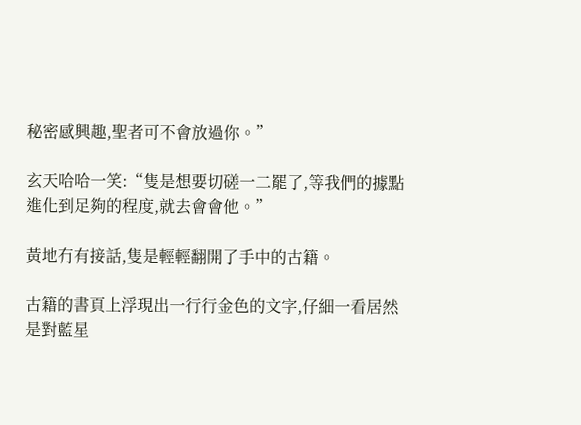秘密感興趣,聖者可不會放過你。”

玄天哈哈一笑:“隻是想要切磋一二罷了,等我們的據點進化到足夠的程度,就去會會他。”

黃地冇有接話,隻是輕輕翻開了手中的古籍。

古籍的書頁上浮現出一行行金色的文字,仔細一看居然是對藍星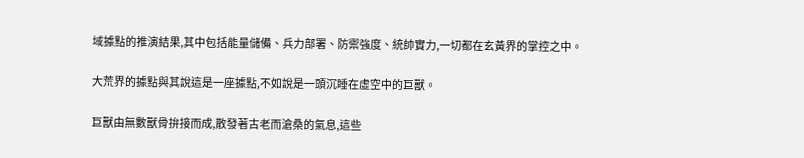域據點的推演結果,其中包括能量儲備、兵力部署、防禦強度、統帥實力,一切都在玄黃界的掌控之中。

大荒界的據點與其說這是一座據點,不如說是一頭沉睡在虛空中的巨獸。

巨獸由無數獸骨拚接而成,散發著古老而滄桑的氣息,這些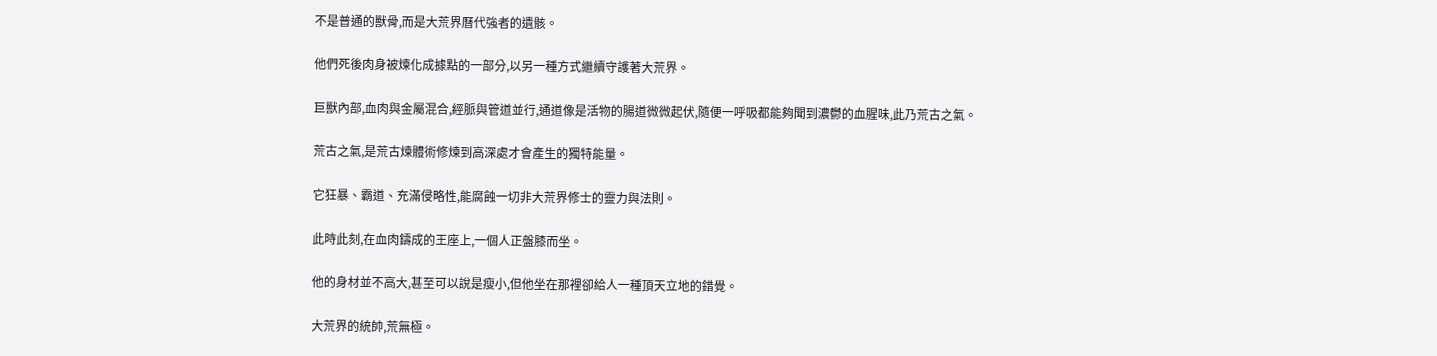不是普通的獸骨,而是大荒界曆代強者的遺骸。

他們死後肉身被煉化成據點的一部分,以另一種方式繼續守護著大荒界。

巨獸內部,血肉與金屬混合,經脈與管道並行,通道像是活物的腸道微微起伏,隨便一呼吸都能夠聞到濃鬱的血腥味,此乃荒古之氣。

荒古之氣,是荒古煉體術修煉到高深處才會產生的獨特能量。

它狂暴、霸道、充滿侵略性,能腐蝕一切非大荒界修士的靈力與法則。

此時此刻,在血肉鑄成的王座上,一個人正盤膝而坐。

他的身材並不高大,甚至可以說是瘦小,但他坐在那裡卻給人一種頂天立地的錯覺。

大荒界的統帥,荒無極。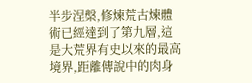半步涅槃,修煉荒古煉體術已經達到了第九層,這是大荒界有史以來的最高境界,距離傳說中的肉身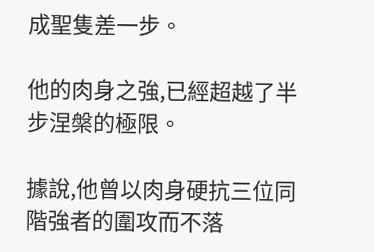成聖隻差一步。

他的肉身之強,已經超越了半步涅槃的極限。

據說,他曾以肉身硬抗三位同階強者的圍攻而不落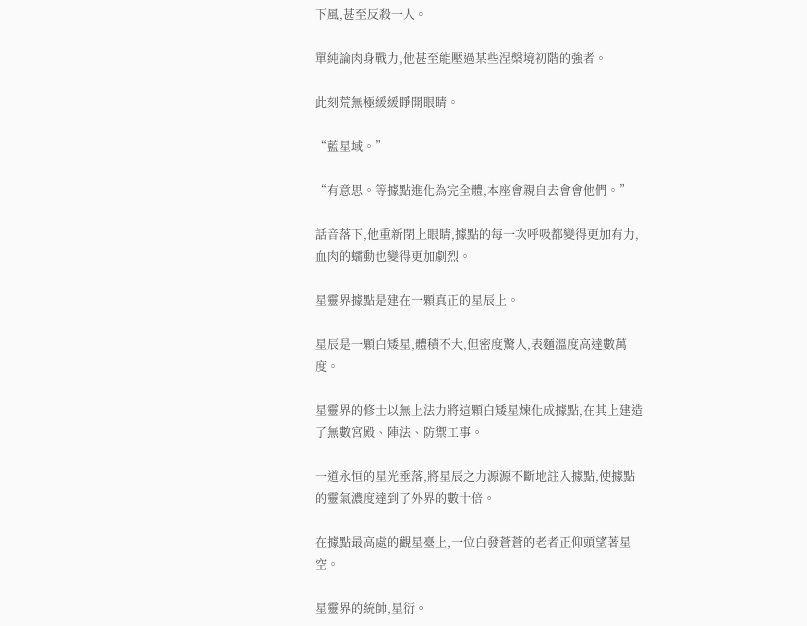下風,甚至反殺一人。

單純論肉身戰力,他甚至能壓過某些涅槃境初階的強者。

此刻荒無極緩緩睜開眼睛。

“藍星域。”

“有意思。等據點進化為完全體,本座會親自去會會他們。”

話音落下,他重新閉上眼睛,據點的每一次呼吸都變得更加有力,血肉的蠕動也變得更加劇烈。

星靈界據點是建在一顆真正的星辰上。

星辰是一顆白矮星,體積不大,但密度驚人,表麵溫度高達數萬度。

星靈界的修士以無上法力將這顆白矮星煉化成據點,在其上建造了無數宮殿、陣法、防禦工事。

一道永恒的星光垂落,將星辰之力源源不斷地註入據點,使據點的靈氣濃度達到了外界的數十倍。

在據點最高處的觀星臺上,一位白發蒼蒼的老者正仰頭望著星空。

星靈界的統帥,星衍。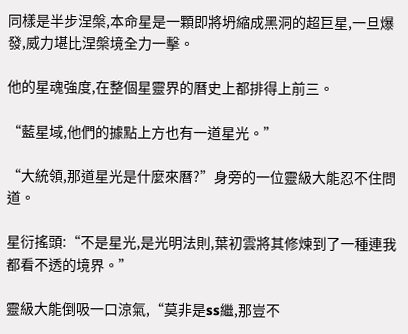同樣是半步涅槃,本命星是一顆即將坍縮成黑洞的超巨星,一旦爆發,威力堪比涅槃境全力一擊。

他的星魂強度,在整個星靈界的曆史上都排得上前三。

“藍星域,他們的據點上方也有一道星光。”

“大統領,那道星光是什麼來曆?”身旁的一位靈級大能忍不住問道。

星衍搖頭:“不是星光,是光明法則,葉初雲將其修煉到了一種連我都看不透的境界。”

靈級大能倒吸一口涼氣,“莫非是ss繼,那豈不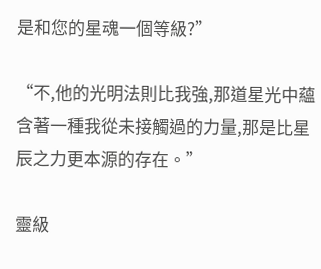是和您的星魂一個等級?”

“不,他的光明法則比我強,那道星光中蘊含著一種我從未接觸過的力量,那是比星辰之力更本源的存在。”

靈級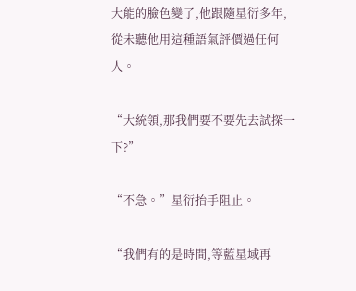大能的臉色變了,他跟隨星衍多年,從未聽他用這種語氣評價過任何人。

“大統領,那我們要不要先去試探一下?”

“不急。”星衍抬手阻止。

“我們有的是時間,等藍星域再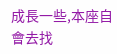成長一些,本座自會去找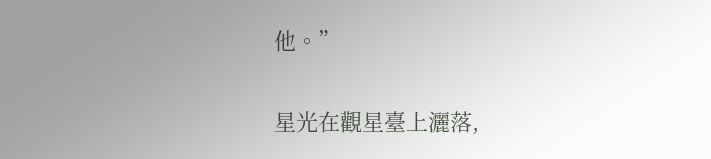他。”

星光在觀星臺上灑落,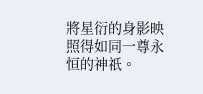將星衍的身影映照得如同一尊永恒的神祇。